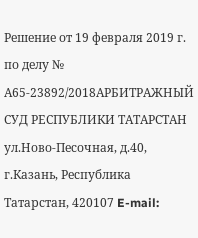Решение от 19 февраля 2019 г. по делу № А65-23892/2018АРБИТРАЖНЫЙ СУД РЕСПУБЛИКИ ТАТАРСТАН ул.Ново-Песочная, д.40, г.Казань, Республика Татарстан, 420107 E-mail: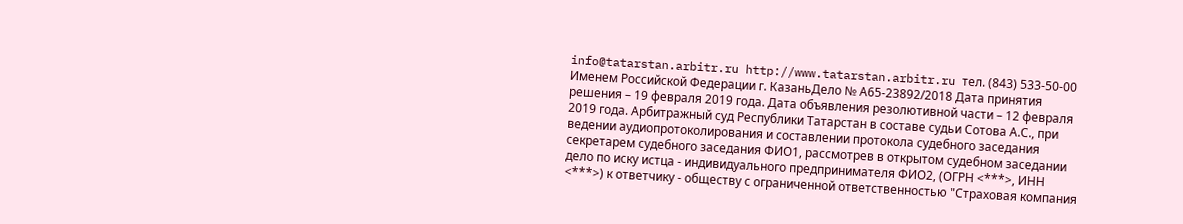info@tatarstan.arbitr.ru http://www.tatarstan.arbitr.ru тел. (843) 533-50-00 Именем Российской Федерации г. КазаньДело № А65-23892/2018 Дата принятия решения – 19 февраля 2019 года. Дата объявления резолютивной части – 12 февраля 2019 года. Арбитражный суд Республики Татарстан в составе судьи Сотова А.С., при ведении аудиопротоколирования и составлении протокола судебного заседания секретарем судебного заседания ФИО1, рассмотрев в открытом судебном заседании дело по иску истца - индивидуального предпринимателя ФИО2, (ОГРН <***>, ИНН <***>) к ответчику - обществу с ограниченной ответственностью "Страховая компания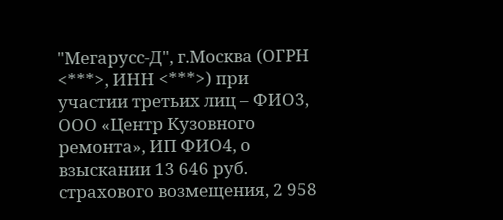"Мегарусс-Д", г.Москва (ОГРН <***>, ИНН <***>) при участии третьих лиц – ФИО3, ООО «Центр Кузовного ремонта», ИП ФИО4, о взыскании 13 646 руб. страхового возмещения, 2 958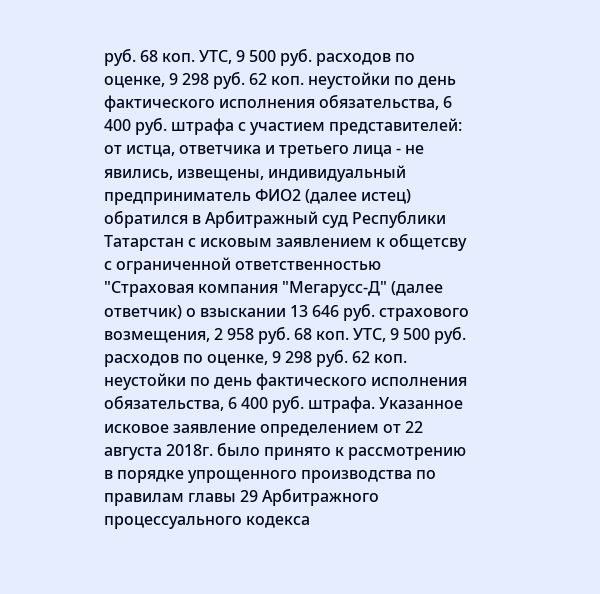руб. 68 коп. УТС, 9 500 руб. расходов по оценке, 9 298 руб. 62 коп. неустойки по день фактического исполнения обязательства, 6 400 руб. штрафа с участием представителей: от истца, ответчика и третьего лица - не явились, извещены, индивидуальный предприниматель ФИО2 (далее истец) обратился в Арбитражный суд Республики Татарстан с исковым заявлением к общетсву с ограниченной ответственностью "Страховая компания "Мегарусс-Д" (далее ответчик) о взыскании 13 646 руб. страхового возмещения, 2 958 руб. 68 коп. УТС, 9 500 руб. расходов по оценке, 9 298 руб. 62 коп. неустойки по день фактического исполнения обязательства, 6 400 руб. штрафа. Указанное исковое заявление определением от 22 августа 2018г. было принято к рассмотрению в порядке упрощенного производства по правилам главы 29 Арбитражного процессуального кодекса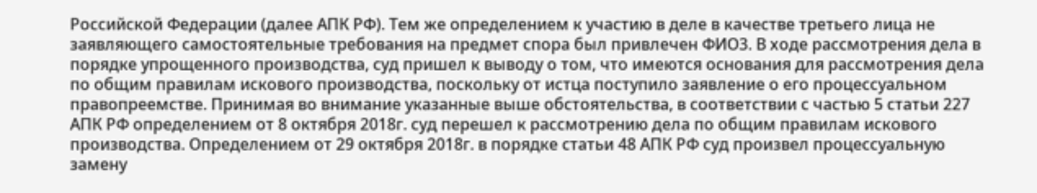Российской Федерации (далее АПК РФ). Тем же определением к участию в деле в качестве третьего лица не заявляющего самостоятельные требования на предмет спора был привлечен ФИО3. В ходе рассмотрения дела в порядке упрощенного производства, суд пришел к выводу о том, что имеются основания для рассмотрения дела по общим правилам искового производства, поскольку от истца поступило заявление о его процессуальном правопреемстве. Принимая во внимание указанные выше обстоятельства, в соответствии с частью 5 статьи 227 АПК РФ определением от 8 октября 2018г. суд перешел к рассмотрению дела по общим правилам искового производства. Определением от 29 октября 2018г. в порядке статьи 48 АПК РФ суд произвел процессуальную замену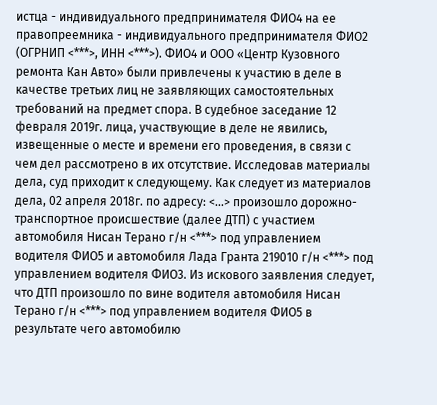истца - индивидуального предпринимателя ФИО4 на ее правопреемника - индивидуального предпринимателя ФИО2 (ОГРНИП <***>, ИНН <***>). ФИО4 и ООО «Центр Кузовного ремонта Кан Авто» были привлечены к участию в деле в качестве третьих лиц не заявляющих самостоятельных требований на предмет спора. В судебное заседание 12 февраля 2019г. лица, участвующие в деле не явились, извещенные о месте и времени его проведения, в связи с чем дел рассмотрено в их отсутствие. Исследовав материалы дела, суд приходит к следующему. Как следует из материалов дела, 02 апреля 2018г. по адресу: <...> произошло дорожно-транспортное происшествие (далее ДТП) с участием автомобиля Нисан Терано г/н <***> под управлением водителя ФИО5 и автомобиля Лада Гранта 219010 г/н <***> под управлением водителя ФИО3. Из искового заявления следует, что ДТП произошло по вине водителя автомобиля Нисан Терано г/н <***> под управлением водителя ФИО5 в результате чего автомобилю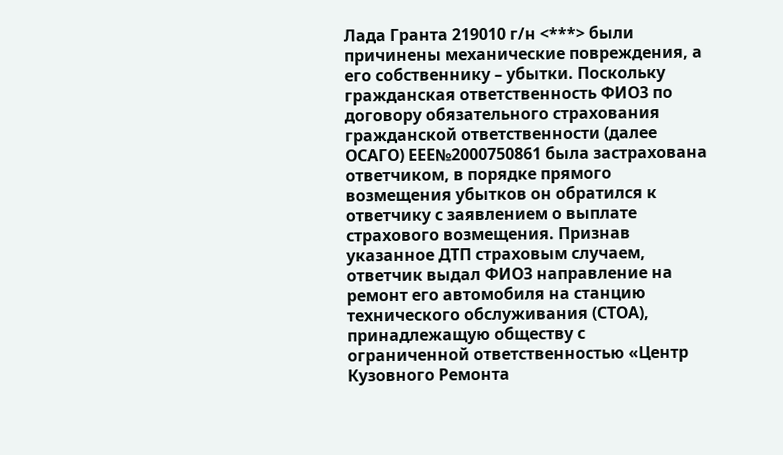Лада Гранта 219010 г/н <***> были причинены механические повреждения, а его собственнику – убытки. Поскольку гражданская ответственность ФИО3 по договору обязательного страхования гражданской ответственности (далее ОСАГО) ЕЕЕ№2000750861 была застрахована ответчиком, в порядке прямого возмещения убытков он обратился к ответчику с заявлением о выплате страхового возмещения. Признав указанное ДТП страховым случаем, ответчик выдал ФИО3 направление на ремонт его автомобиля на станцию технического обслуживания (СТОА), принадлежащую обществу с ограниченной ответственностью «Центр Кузовного Ремонта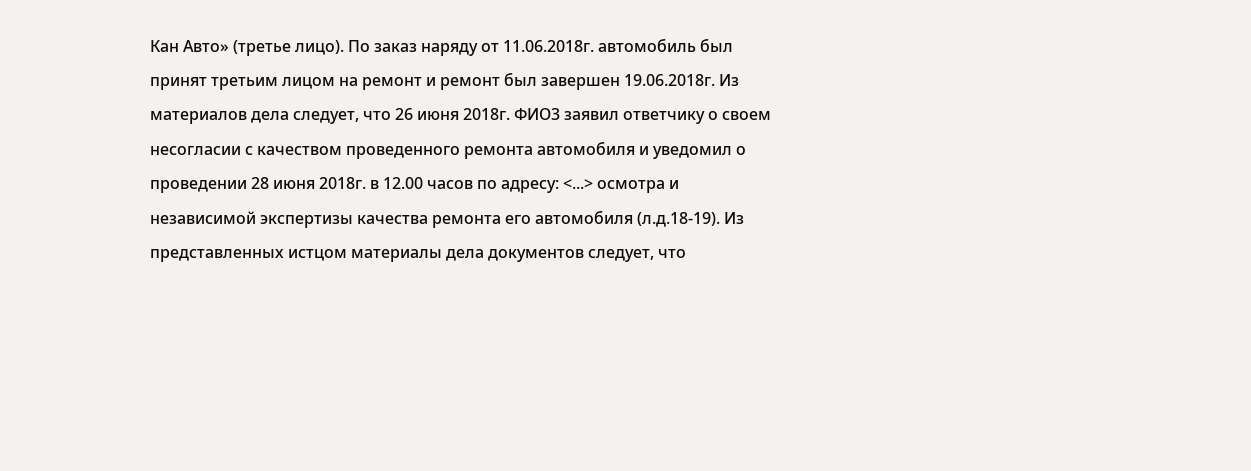Кан Авто» (третье лицо). По заказ наряду от 11.06.2018г. автомобиль был принят третьим лицом на ремонт и ремонт был завершен 19.06.2018г. Из материалов дела следует, что 26 июня 2018г. ФИО3 заявил ответчику о своем несогласии с качеством проведенного ремонта автомобиля и уведомил о проведении 28 июня 2018г. в 12.00 часов по адресу: <...> осмотра и независимой экспертизы качества ремонта его автомобиля (л.д.18-19). Из представленных истцом материалы дела документов следует, что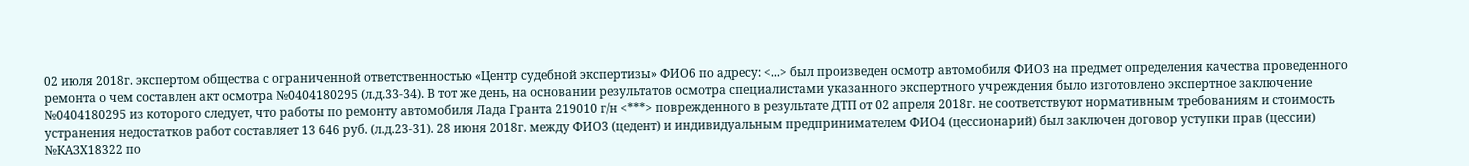02 июля 2018г. экспертом общества с ограниченной ответственностью «Центр судебной экспертизы» ФИО6 по адресу: <...> был произведен осмотр автомобиля ФИО3 на предмет определения качества проведенного ремонта о чем составлен акт осмотра №0404180295 (л.д.33-34). В тот же день, на основании результатов осмотра специалистами указанного экспертного учреждения было изготовлено экспертное заключение №0404180295 из которого следует, что работы по ремонту автомобиля Лада Гранта 219010 г/н <***> поврежденного в результате ДТП от 02 апреля 2018г. не соответствуют нормативным требованиям и стоимость устранения недостатков работ составляет 13 646 руб. (л.д.23-31). 28 июня 2018г. между ФИО3 (цедент) и индивидуальным предпринимателем ФИО4 (цессионарий) был заключен договор уступки прав (цессии) №КАЗХ18322 по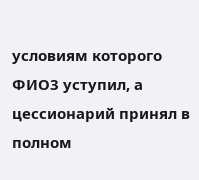условиям которого ФИО3 уступил, а цессионарий принял в полном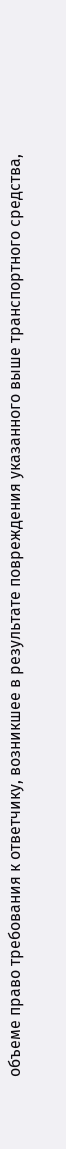объеме право требования к ответчику, возникшее в результате повреждения указанного выше транспортного средства,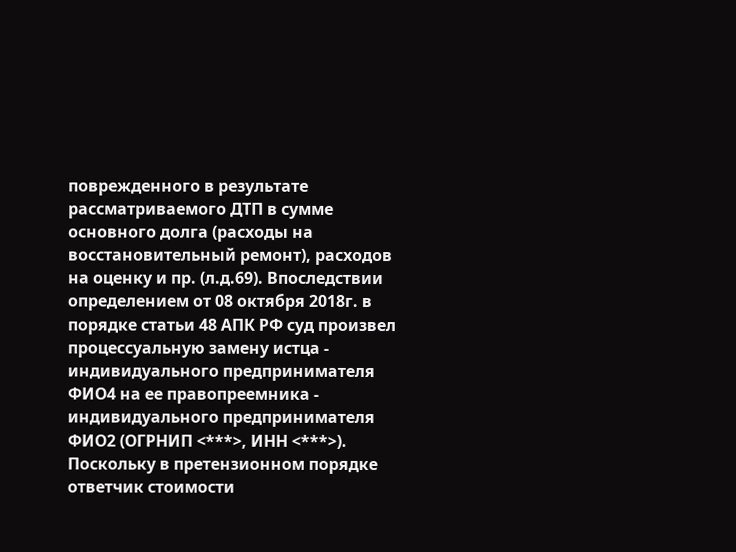поврежденного в результате рассматриваемого ДТП в сумме основного долга (расходы на восстановительный ремонт), расходов на оценку и пр. (л.д.69). Впоследствии определением от 08 октября 2018г. в порядке статьи 48 АПК РФ суд произвел процессуальную замену истца - индивидуального предпринимателя ФИО4 на ее правопреемника - индивидуального предпринимателя ФИО2 (ОГРНИП <***>, ИНН <***>). Поскольку в претензионном порядке ответчик стоимости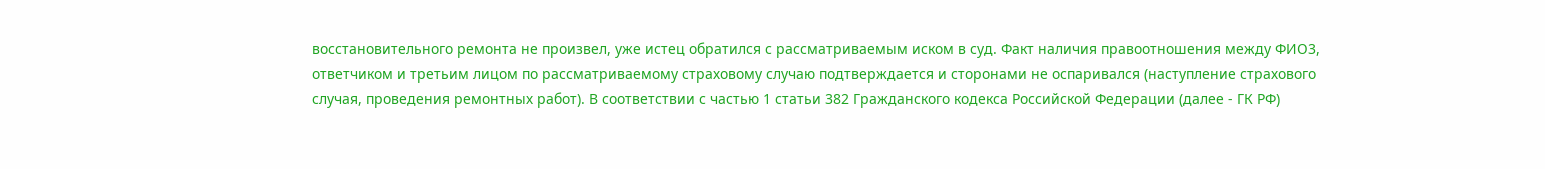восстановительного ремонта не произвел, уже истец обратился с рассматриваемым иском в суд. Факт наличия правоотношения между ФИО3, ответчиком и третьим лицом по рассматриваемому страховому случаю подтверждается и сторонами не оспаривался (наступление страхового случая, проведения ремонтных работ). В соответствии с частью 1 статьи 382 Гражданского кодекса Российской Федерации (далее - ГК РФ)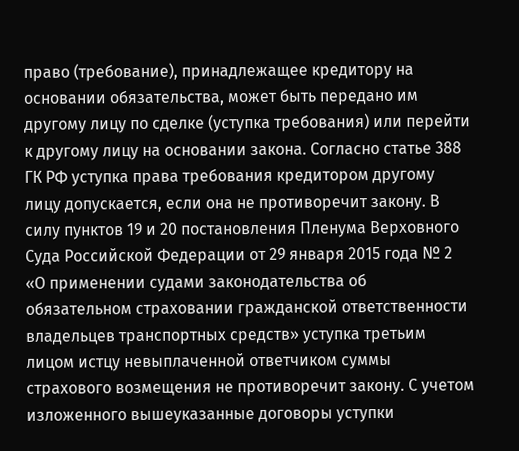право (требование), принадлежащее кредитору на основании обязательства, может быть передано им другому лицу по сделке (уступка требования) или перейти к другому лицу на основании закона. Согласно статье 388 ГК РФ уступка права требования кредитором другому лицу допускается, если она не противоречит закону. В силу пунктов 19 и 20 постановления Пленума Верховного Суда Российской Федерации от 29 января 2015 года № 2 «О применении судами законодательства об обязательном страховании гражданской ответственности владельцев транспортных средств» уступка третьим лицом истцу невыплаченной ответчиком суммы страхового возмещения не противоречит закону. С учетом изложенного вышеуказанные договоры уступки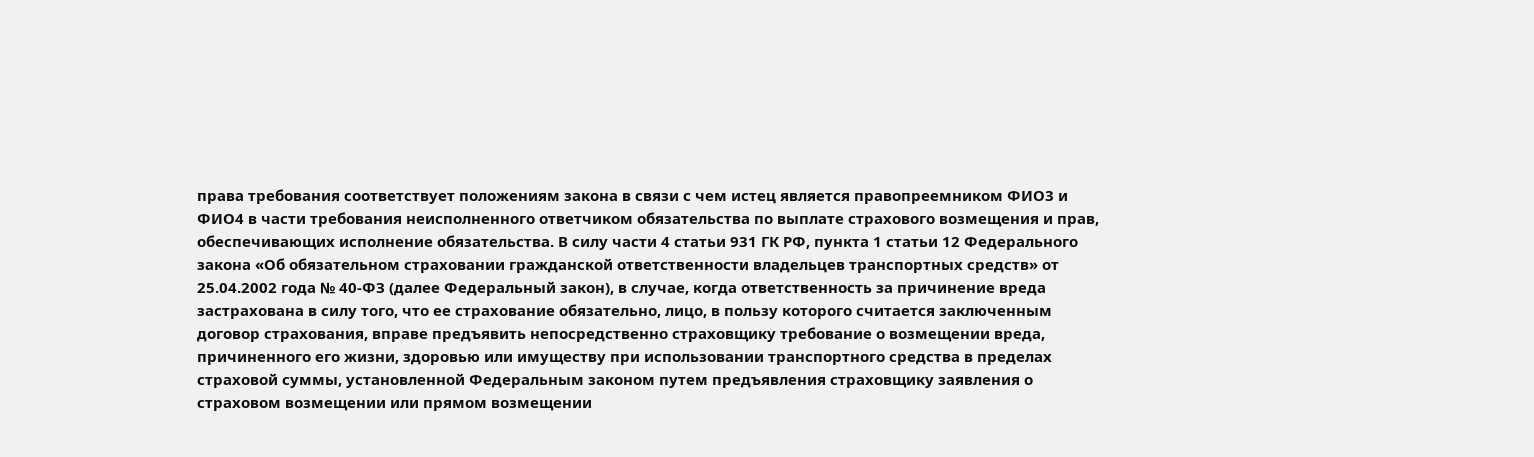права требования соответствует положениям закона в связи с чем истец является правопреемником ФИО3 и ФИО4 в части требования неисполненного ответчиком обязательства по выплате страхового возмещения и прав, обеспечивающих исполнение обязательства. В силу части 4 статьи 931 ГК РФ, пункта 1 статьи 12 Федерального закона «Об обязательном страховании гражданской ответственности владельцев транспортных средств» от 25.04.2002 года № 40-ФЗ (далее Федеральный закон), в случае, когда ответственность за причинение вреда застрахована в силу того, что ее страхование обязательно, лицо, в пользу которого считается заключенным договор страхования, вправе предъявить непосредственно страховщику требование о возмещении вреда, причиненного его жизни, здоровью или имуществу при использовании транспортного средства в пределах страховой суммы, установленной Федеральным законом путем предъявления страховщику заявления о страховом возмещении или прямом возмещении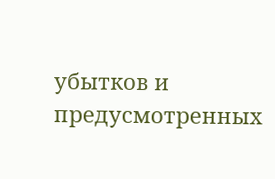убытков и предусмотренных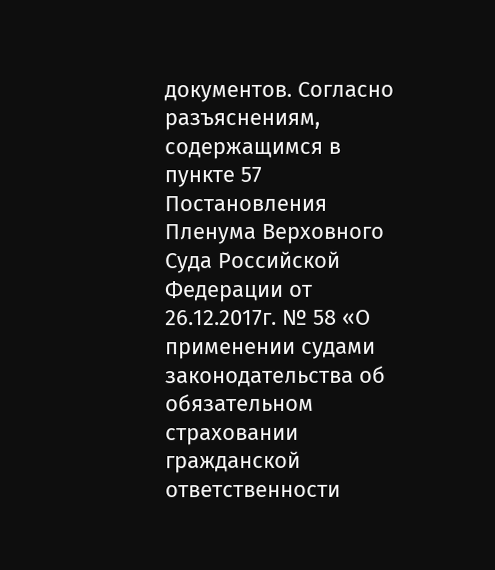документов. Согласно разъяснениям, содержащимся в пункте 57 Постановления Пленума Верховного Суда Российской Федерации от 26.12.2017г. № 58 «О применении судами законодательства об обязательном страховании гражданской ответственности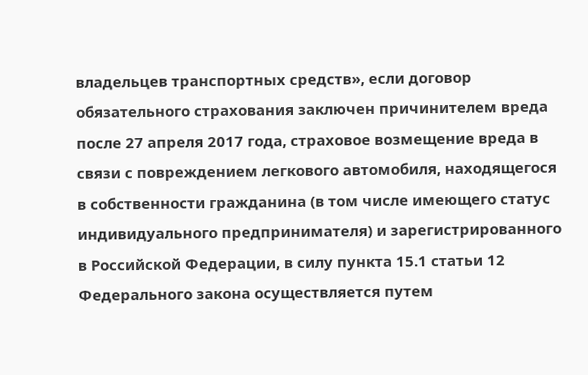владельцев транспортных средств», если договор обязательного страхования заключен причинителем вреда после 27 апреля 2017 года, страховое возмещение вреда в связи с повреждением легкового автомобиля, находящегося в собственности гражданина (в том числе имеющего статус индивидуального предпринимателя) и зарегистрированного в Российской Федерации, в силу пункта 15.1 статьи 12 Федерального закона осуществляется путем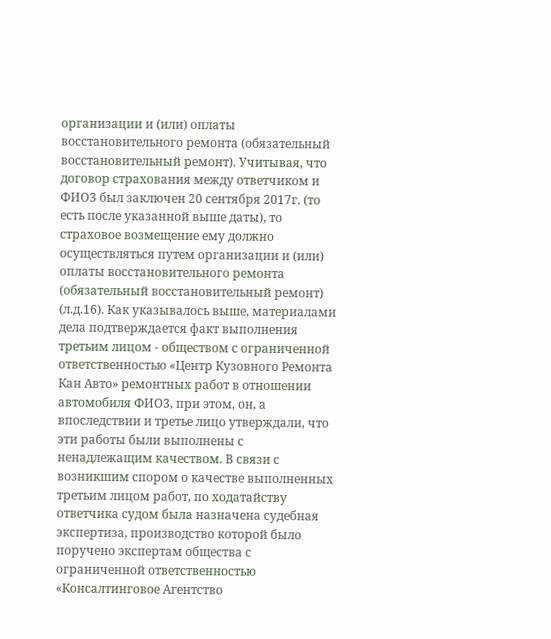организации и (или) оплаты восстановительного ремонта (обязательный восстановительный ремонт). Учитывая, что договор страхования между ответчиком и ФИО3 был заключен 20 сентября 2017г. (то есть после указанной выше даты), то страховое возмещение ему должно осуществляться путем организации и (или) оплаты восстановительного ремонта (обязательный восстановительный ремонт) (л.д.16). Как указывалось выше, материалами дела подтверждается факт выполнения третьим лицом - обществом с ограниченной ответственностью «Центр Кузовного Ремонта Кан Авто» ремонтных работ в отношении автомобиля ФИО3, при этом, он, а впоследствии и третье лицо утверждали, что эти работы были выполнены с ненадлежащим качеством. В связи с возникшим спором о качестве выполненных третьим лицом работ, по ходатайству ответчика судом была назначена судебная экспертиза, производство которой было поручено экспертам общества с ограниченной ответственностью «Консалтинговое Агентство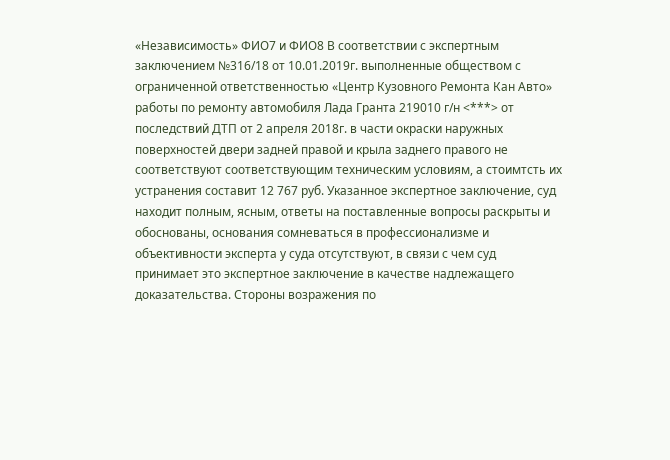«Независимость» ФИО7 и ФИО8 В соответствии с экспертным заключением №316/18 от 10.01.2019г. выполненные обществом с ограниченной ответственностью «Центр Кузовного Ремонта Кан Авто» работы по ремонту автомобиля Лада Гранта 219010 г/н <***> от последствий ДТП от 2 апреля 2018г. в части окраски наружных поверхностей двери задней правой и крыла заднего правого не соответствуют соответствующим техническим условиям, а стоимтсть их устранения составит 12 767 руб. Указанное экспертное заключение, суд находит полным, ясным, ответы на поставленные вопросы раскрыты и обоснованы, основания сомневаться в профессионализме и объективности эксперта у суда отсутствуют, в связи с чем суд принимает это экспертное заключение в качестве надлежащего доказательства. Стороны возражения по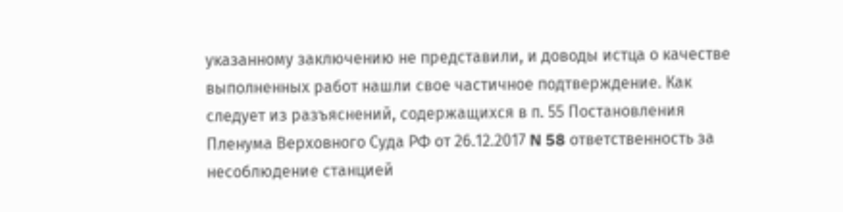указанному заключению не представили, и доводы истца о качестве выполненных работ нашли свое частичное подтверждение. Как следует из разъяснений, содержащихся в п. 55 Постановления Пленума Верховного Суда РФ от 26.12.2017 N 58 ответственность за несоблюдение станцией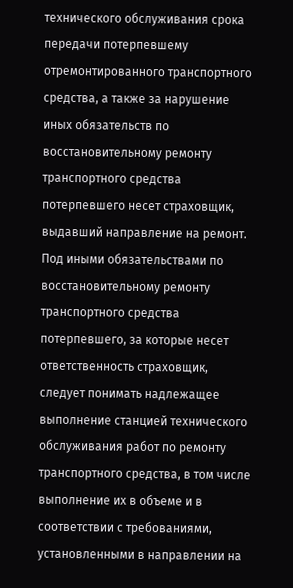технического обслуживания срока передачи потерпевшему отремонтированного транспортного средства, а также за нарушение иных обязательств по восстановительному ремонту транспортного средства потерпевшего несет страховщик, выдавший направление на ремонт. Под иными обязательствами по восстановительному ремонту транспортного средства потерпевшего, за которые несет ответственность страховщик, следует понимать надлежащее выполнение станцией технического обслуживания работ по ремонту транспортного средства, в том числе выполнение их в объеме и в соответствии с требованиями, установленными в направлении на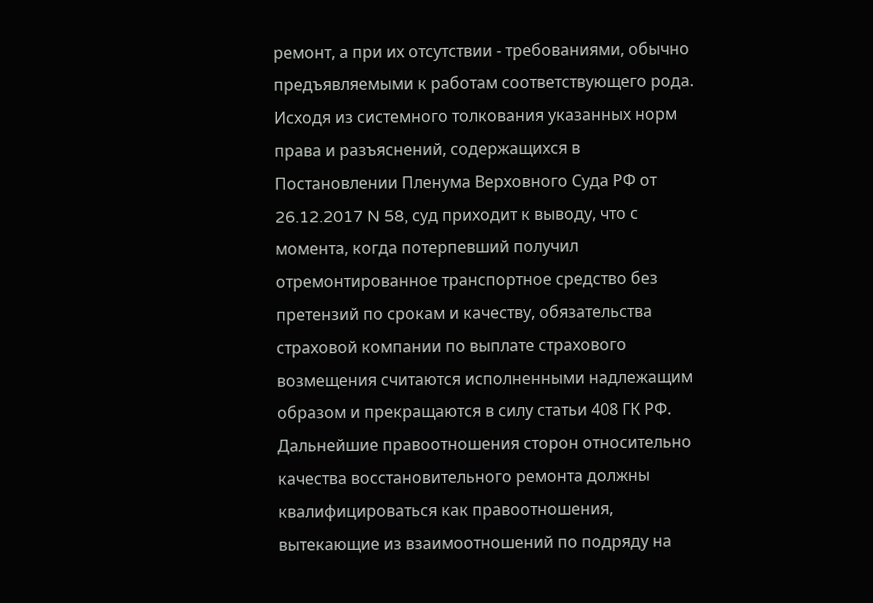ремонт, а при их отсутствии - требованиями, обычно предъявляемыми к работам соответствующего рода. Исходя из системного толкования указанных норм права и разъяснений, содержащихся в Постановлении Пленума Верховного Суда РФ от 26.12.2017 N 58, суд приходит к выводу, что с момента, когда потерпевший получил отремонтированное транспортное средство без претензий по срокам и качеству, обязательства страховой компании по выплате страхового возмещения считаются исполненными надлежащим образом и прекращаются в силу статьи 408 ГК РФ. Дальнейшие правоотношения сторон относительно качества восстановительного ремонта должны квалифицироваться как правоотношения, вытекающие из взаимоотношений по подряду на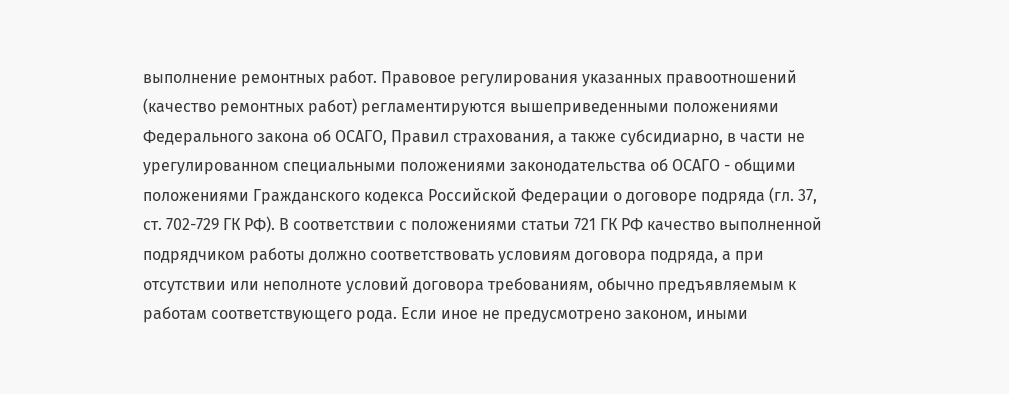выполнение ремонтных работ. Правовое регулирования указанных правоотношений (качество ремонтных работ) регламентируются вышеприведенными положениями Федерального закона об ОСАГО, Правил страхования, а также субсидиарно, в части не урегулированном специальными положениями законодательства об ОСАГО - общими положениями Гражданского кодекса Российской Федерации о договоре подряда (гл. 37, ст. 702-729 ГК РФ). В соответствии с положениями статьи 721 ГК РФ качество выполненной подрядчиком работы должно соответствовать условиям договора подряда, а при отсутствии или неполноте условий договора требованиям, обычно предъявляемым к работам соответствующего рода. Если иное не предусмотрено законом, иными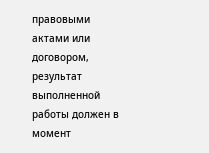правовыми актами или договором, результат выполненной работы должен в момент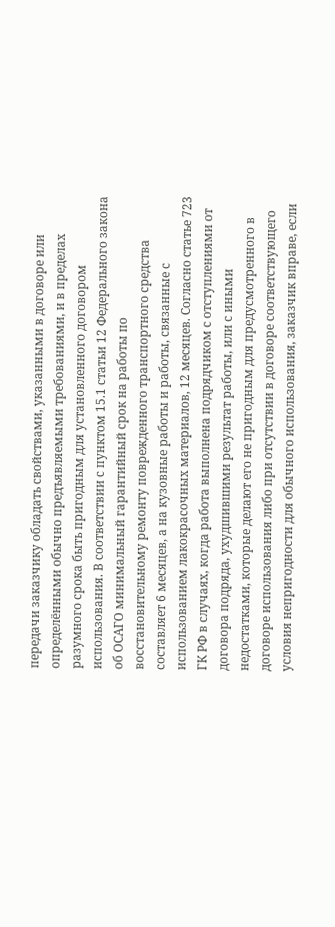передачи заказчику обладать свойствами, указанными в договоре или определёнными обычно предъявляемыми требованиями, и в пределах разумного срока быть пригодным для установленного договором использования. В соответствии с пунктом 15.1 статьи 12 Федерального закона об ОСАГО минимальный гарантийный срок на работы по восстановительному ремонту поврежденного транспортного средства составляет 6 месяцев, а на кузовные работы и работы, связанные с использованием лакокрасочных материалов, 12 месяцев. Согласно статье 723 ГК РФ в случаях, когда работа выполнена подрядчиком с отступлениями от договора подряда, ухудшившими результат работы, или с иными недостатками, которые делают его не пригодным для предусмотренного в договоре использования либо при отсутствии в договоре соответствующего условия непригодности для обычного использования, заказчик вправе, если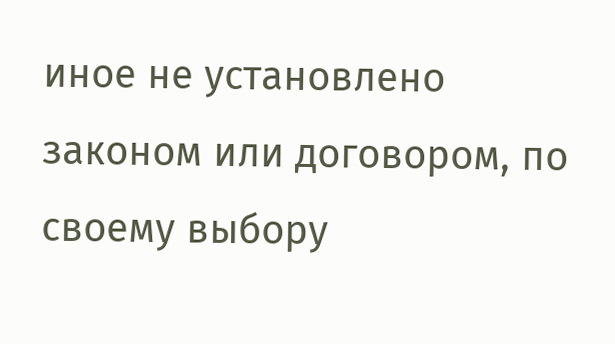иное не установлено законом или договором, по своему выбору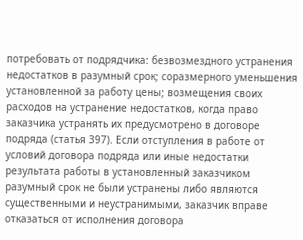потребовать от подрядчика: безвозмездного устранения недостатков в разумный срок; соразмерного уменьшения установленной за работу цены; возмещения своих расходов на устранение недостатков, когда право заказчика устранять их предусмотрено в договоре подряда (статья 397). Если отступления в работе от условий договора подряда или иные недостатки результата работы в установленный заказчиком разумный срок не были устранены либо являются существенными и неустранимыми, заказчик вправе отказаться от исполнения договора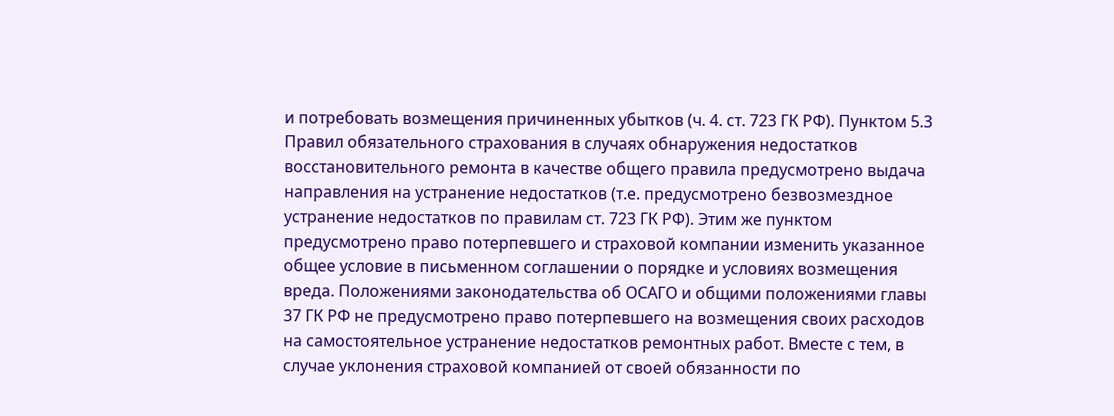и потребовать возмещения причиненных убытков (ч. 4. ст. 723 ГК РФ). Пунктом 5.3 Правил обязательного страхования в случаях обнаружения недостатков восстановительного ремонта в качестве общего правила предусмотрено выдача направления на устранение недостатков (т.е. предусмотрено безвозмездное устранение недостатков по правилам ст. 723 ГК РФ). Этим же пунктом предусмотрено право потерпевшего и страховой компании изменить указанное общее условие в письменном соглашении о порядке и условиях возмещения вреда. Положениями законодательства об ОСАГО и общими положениями главы 37 ГК РФ не предусмотрено право потерпевшего на возмещения своих расходов на самостоятельное устранение недостатков ремонтных работ. Вместе с тем, в случае уклонения страховой компанией от своей обязанности по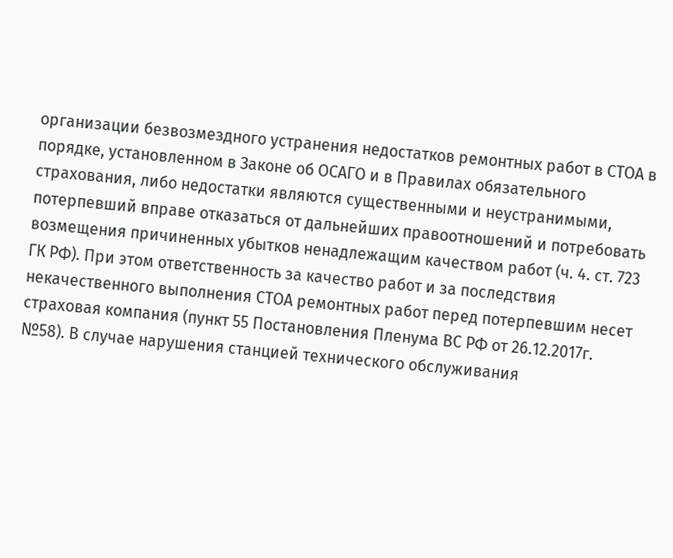организации безвозмездного устранения недостатков ремонтных работ в СТОА в порядке, установленном в Законе об ОСАГО и в Правилах обязательного страхования, либо недостатки являются существенными и неустранимыми, потерпевший вправе отказаться от дальнейших правоотношений и потребовать возмещения причиненных убытков ненадлежащим качеством работ (ч. 4. ст. 723 ГК РФ). При этом ответственность за качество работ и за последствия некачественного выполнения СТОА ремонтных работ перед потерпевшим несет страховая компания (пункт 55 Постановления Пленума ВС РФ от 26.12.2017г. №58). В случае нарушения станцией технического обслуживания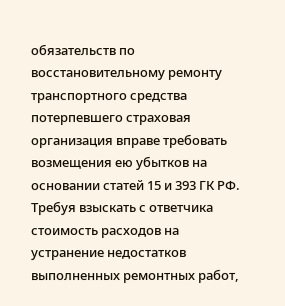обязательств по восстановительному ремонту транспортного средства потерпевшего страховая организация вправе требовать возмещения ею убытков на основании статей 15 и 393 ГК РФ. Требуя взыскать с ответчика стоимость расходов на устранение недостатков выполненных ремонтных работ,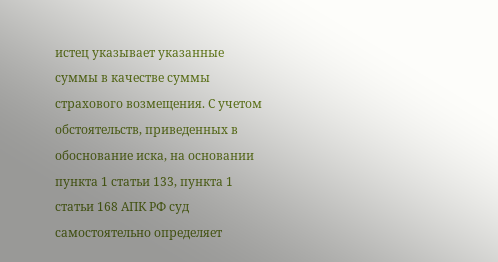истец указывает указанные суммы в качестве суммы страхового возмещения. С учетом обстоятельств, приведенных в обоснование иска, на основании пункта 1 статьи 133, пункта 1 статьи 168 АПК РФ суд самостоятельно определяет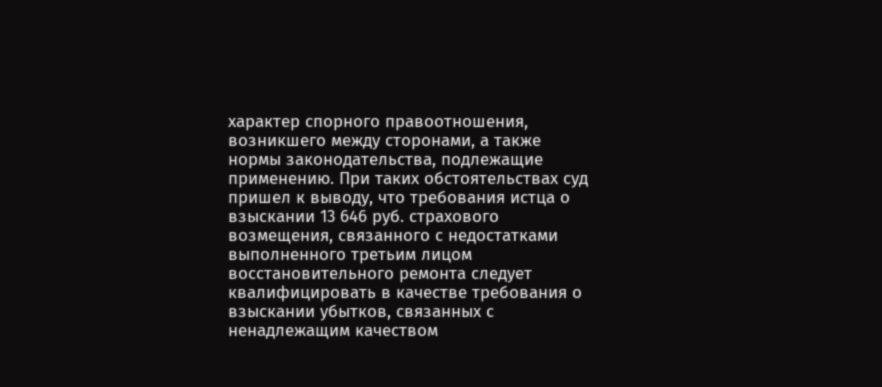характер спорного правоотношения, возникшего между сторонами, а также нормы законодательства, подлежащие применению. При таких обстоятельствах суд пришел к выводу, что требования истца о взыскании 13 646 руб. страхового возмещения, связанного с недостатками выполненного третьим лицом восстановительного ремонта следует квалифицировать в качестве требования о взыскании убытков, связанных с ненадлежащим качеством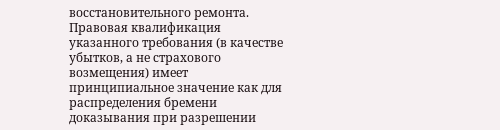восстановительного ремонта. Правовая квалификация указанного требования (в качестве убытков, а не страхового возмещения) имеет принципиальное значение как для распределения бремени доказывания при разрешении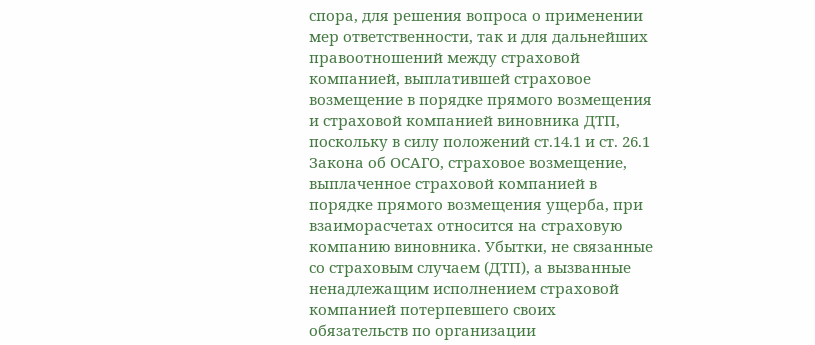спора, для решения вопроса о применении мер ответственности, так и для дальнейших правоотношений между страховой компанией, выплатившей страховое возмещение в порядке прямого возмещения и страховой компанией виновника ДТП, поскольку в силу положений ст.14.1 и ст. 26.1 Закона об ОСАГО, страховое возмещение, выплаченное страховой компанией в порядке прямого возмещения ущерба, при взаиморасчетах относится на страховую компанию виновника. Убытки, не связанные со страховым случаем (ДТП), а вызванные ненадлежащим исполнением страховой компанией потерпевшего своих обязательств по организации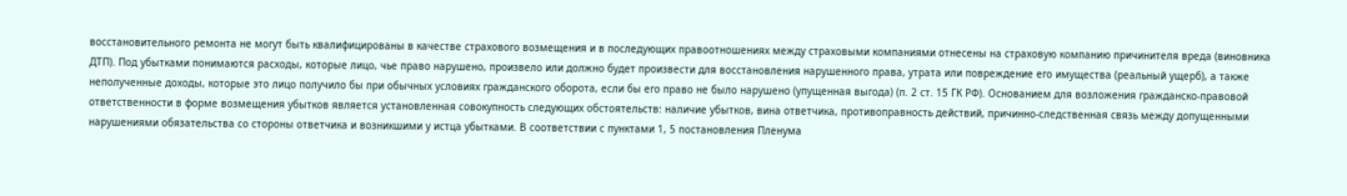восстановительного ремонта не могут быть квалифицированы в качестве страхового возмещения и в последующих правоотношениях между страховыми компаниями отнесены на страховую компанию причинителя вреда (виновника ДТП). Под убытками понимаются расходы, которые лицо, чье право нарушено, произвело или должно будет произвести для восстановления нарушенного права, утрата или повреждение его имущества (реальный ущерб), а также неполученные доходы, которые это лицо получило бы при обычных условиях гражданского оборота, если бы его право не было нарушено (упущенная выгода) (п. 2 ст. 15 ГК РФ). Основанием для возложения гражданско-правовой ответственности в форме возмещения убытков является установленная совокупность следующих обстоятельств: наличие убытков, вина ответчика, противоправность действий, причинно-следственная связь между допущенными нарушениями обязательства со стороны ответчика и возникшими у истца убытками. В соответствии с пунктами 1, 5 постановления Пленума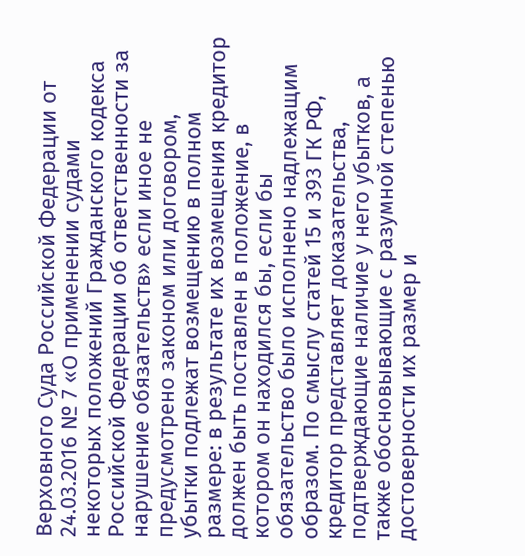Верховного Суда Российской Федерации от 24.03.2016 № 7 «О применении судами некоторых положений Гражданского кодекса Российской Федерации об ответственности за нарушение обязательств» если иное не предусмотрено законом или договором, убытки подлежат возмещению в полном размере: в результате их возмещения кредитор должен быть поставлен в положение, в котором он находился бы, если бы обязательство было исполнено надлежащим образом. По смыслу статей 15 и 393 ГК РФ, кредитор представляет доказательства, подтверждающие наличие у него убытков, а также обосновывающие с разумной степенью достоверности их размер и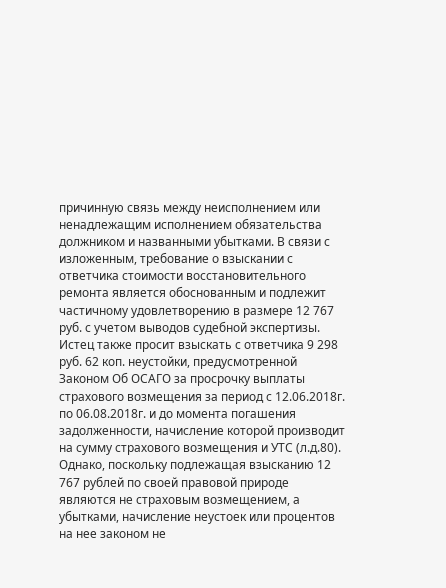причинную связь между неисполнением или ненадлежащим исполнением обязательства должником и названными убытками. В связи с изложенным, требование о взыскании с ответчика стоимости восстановительного ремонта является обоснованным и подлежит частичному удовлетворению в размере 12 767 руб. с учетом выводов судебной экспертизы. Истец также просит взыскать с ответчика 9 298 руб. 62 коп. неустойки, предусмотренной Законом Об ОСАГО за просрочку выплаты страхового возмещения за период с 12.06.2018г. по 06.08.2018г. и до момента погашения задолженности, начисление которой производит на сумму страхового возмещения и УТС (л.д.80). Однако, поскольку подлежащая взысканию 12 767 рублей по своей правовой природе являются не страховым возмещением, а убытками, начисление неустоек или процентов на нее законом не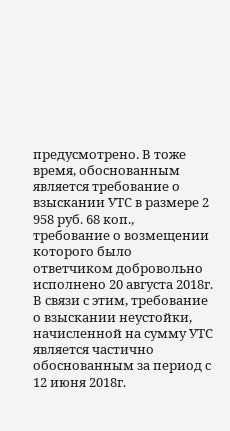предусмотрено. В тоже время, обоснованным является требование о взыскании УТС в размере 2 958 руб. 68 коп., требование о возмещении которого было ответчиком добровольно исполнено 20 августа 2018г. В связи с этим, требование о взыскании неустойки, начисленной на сумму УТС является частично обоснованным за период с 12 июня 2018г.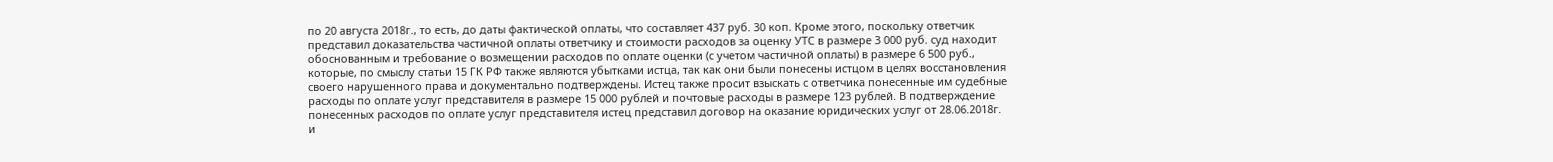по 20 августа 2018г., то есть, до даты фактической оплаты, что составляет 437 руб. 30 коп. Кроме этого, поскольку ответчик представил доказательства частичной оплаты ответчику и стоимости расходов за оценку УТС в размере 3 000 руб. суд находит обоснованным и требование о возмещении расходов по оплате оценки (с учетом частичной оплаты) в размере 6 500 руб., которые, по смыслу статьи 15 ГК РФ также являются убытками истца, так как они были понесены истцом в целях восстановления своего нарушенного права и документально подтверждены. Истец также просит взыскать с ответчика понесенные им судебные расходы по оплате услуг представителя в размере 15 000 рублей и почтовые расходы в размере 123 рублей. В подтверждение понесенных расходов по оплате услуг представителя истец представил договор на оказание юридических услуг от 28.06.2018г. и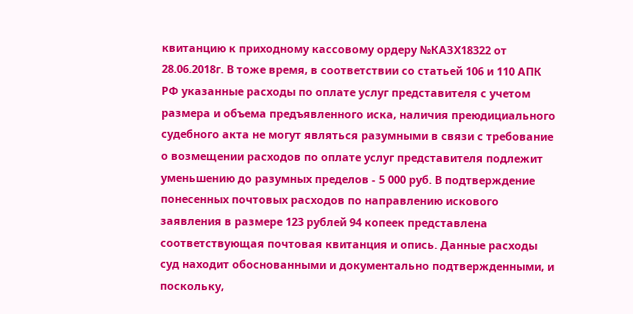квитанцию к приходному кассовому ордеру №КАЗХ18322 от 28.06.2018г. В тоже время, в соответствии со статьей 106 и 110 АПК РФ указанные расходы по оплате услуг представителя с учетом размера и объема предъявленного иска, наличия преюдициального судебного акта не могут являться разумными в связи с требование о возмещении расходов по оплате услуг представителя подлежит уменьшению до разумных пределов - 5 000 руб. В подтверждение понесенных почтовых расходов по направлению искового заявления в размере 123 рублей 94 копеек представлена соответствующая почтовая квитанция и опись. Данные расходы суд находит обоснованными и документально подтвержденными, и поскольку,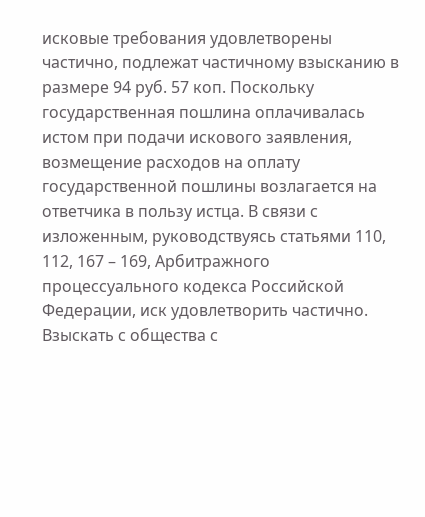исковые требования удовлетворены частично, подлежат частичному взысканию в размере 94 руб. 57 коп. Поскольку государственная пошлина оплачивалась истом при подачи искового заявления, возмещение расходов на оплату государственной пошлины возлагается на ответчика в пользу истца. В связи с изложенным, руководствуясь статьями 110, 112, 167 – 169, Арбитражного процессуального кодекса Российской Федерации, иск удовлетворить частично. Взыскать с общества с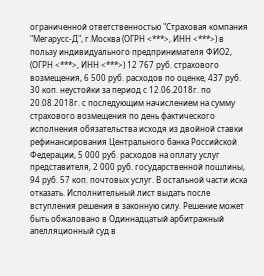ограниченной ответственностью "Страховая компания "Мегарусс-Д", г.Москва (ОГРН <***>, ИНН <***>) в пользу индивидуального предпринимателя ФИО2, (ОГРН <***>, ИНН <***>) 12 767 руб. страхового возмещения, 6 500 руб. расходов по оценке, 437 руб. 30 коп. неустойки за период с 12.06.2018г. по 20.08.2018г. с последующим начислением на сумму страхового возмещения по день фактического исполнения обязательства исходя из двойной ставки рефинансирования Центрального банка Российской Федерации, 5 000 руб. расходов на оплату услуг представителя, 2 000 руб. государственной пошлины, 94 руб. 57 коп. почтовых услуг. В остальной части иска отказать. Исполнительный лист выдать после вступления решения в законную силу. Решение может быть обжаловано в Одиннадцатый арбитражный апелляционный суд в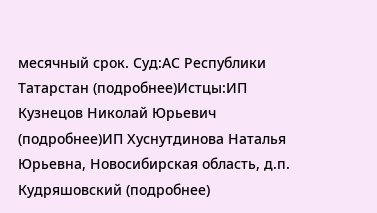месячный срок. Суд:АС Республики Татарстан (подробнее)Истцы:ИП Кузнецов Николай Юрьевич (подробнее)ИП Хуснутдинова Наталья Юрьевна, Новосибирская область, д.п. Кудряшовский (подробнее)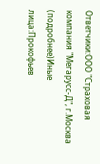Ответчики:ООО "Страховая компания "Мегарусс-Д", г.Москва (подробнее)Иные лица:Прокофьев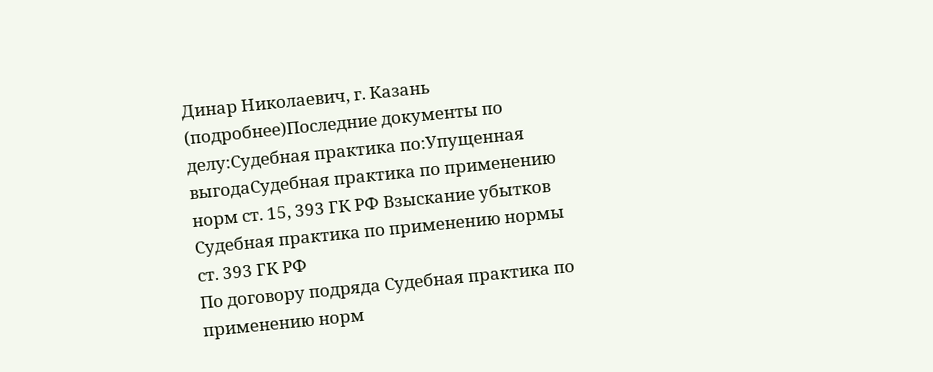Динар Николаевич, г. Казань (подробнее)Последние документы по делу:Судебная практика по:Упущенная выгодаСудебная практика по применению норм ст. 15, 393 ГК РФ Взыскание убытков Судебная практика по применению нормы ст. 393 ГК РФ
По договору подряда Судебная практика по применению норм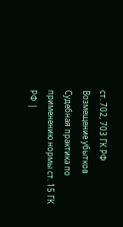ст. 702, 703 ГК РФ
Возмещение убытков Судебная практика по применению нормы ст. 15 ГК РФ |